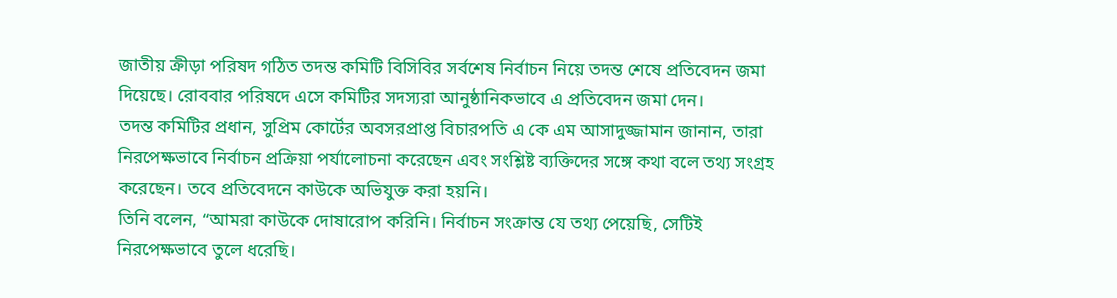জাতীয় ক্রীড়া পরিষদ গঠিত তদন্ত কমিটি বিসিবির সর্বশেষ নির্বাচন নিয়ে তদন্ত শেষে প্রতিবেদন জমা দিয়েছে। রোববার পরিষদে এসে কমিটির সদস্যরা আনুষ্ঠানিকভাবে এ প্রতিবেদন জমা দেন।
তদন্ত কমিটির প্রধান, সুপ্রিম কোর্টের অবসরপ্রাপ্ত বিচারপতি এ কে এম আসাদুজ্জামান জানান, তারা নিরপেক্ষভাবে নির্বাচন প্রক্রিয়া পর্যালোচনা করেছেন এবং সংশ্লিষ্ট ব্যক্তিদের সঙ্গে কথা বলে তথ্য সংগ্রহ করেছেন। তবে প্রতিবেদনে কাউকে অভিযুক্ত করা হয়নি।
তিনি বলেন, “আমরা কাউকে দোষারোপ করিনি। নির্বাচন সংক্রান্ত যে তথ্য পেয়েছি, সেটিই নিরপেক্ষভাবে তুলে ধরেছি।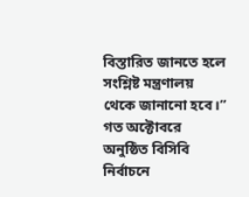বিস্তারিত জানতে হলে সংশ্লিষ্ট মন্ত্রণালয় থেকে জানানো হবে।”
গত অক্টোবরে অনুষ্ঠিত বিসিবি নির্বাচনে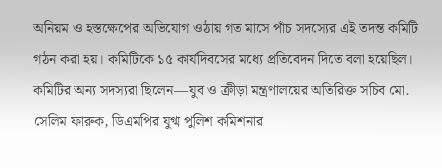অনিয়ম ও হস্তক্ষেপের অভিযোগ ওঠায় গত মাসে পাঁচ সদস্যের এই তদন্ত কমিটি গঠন করা হয়। কমিটিকে ১৫ কার্যদিবসের মধ্যে প্রতিবেদন দিতে বলা হয়েছিল।
কমিটির অন্য সদস্যরা ছিলেন—যুব ও ক্রীড়া মন্ত্রণালয়ের অতিরিক্ত সচিব মো. সেলিম ফারুক, ডিএমপির যুগ্ম পুলিশ কমিশনার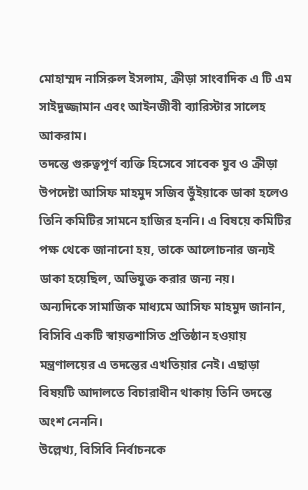মোহাম্মদ নাসিরুল ইসলাম, ক্রীড়া সাংবাদিক এ টি এম সাইদুজ্জামান এবং আইনজীবী ব্যারিস্টার সালেহ আকরাম।
তদন্তে গুরুত্বপূর্ণ ব্যক্তি হিসেবে সাবেক যুব ও ক্রীড়া উপদেষ্টা আসিফ মাহমুদ সজিব ভুঁইয়াকে ডাকা হলেও তিনি কমিটির সামনে হাজির হননি। এ বিষয়ে কমিটির পক্ষ থেকে জানানো হয়, তাকে আলোচনার জন্যই ডাকা হয়েছিল, অভিযুক্ত করার জন্য নয়।
অন্যদিকে সামাজিক মাধ্যমে আসিফ মাহমুদ জানান, বিসিবি একটি স্বায়ত্তশাসিত প্রতিষ্ঠান হওয়ায় মন্ত্রণালয়ের এ তদন্তের এখতিয়ার নেই। এছাড়া বিষয়টি আদালতে বিচারাধীন থাকায় তিনি তদন্তে অংশ নেননি।
উল্লেখ্য, বিসিবি নির্বাচনকে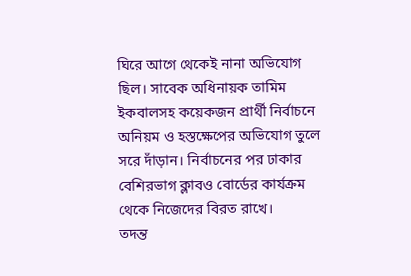ঘিরে আগে থেকেই নানা অভিযোগ ছিল। সাবেক অধিনায়ক তামিম ইকবালসহ কয়েকজন প্রার্থী নির্বাচনে অনিয়ম ও হস্তক্ষেপের অভিযোগ তুলে সরে দাঁড়ান। নির্বাচনের পর ঢাকার বেশিরভাগ ক্লাবও বোর্ডের কার্যক্রম থেকে নিজেদের বিরত রাখে।
তদন্ত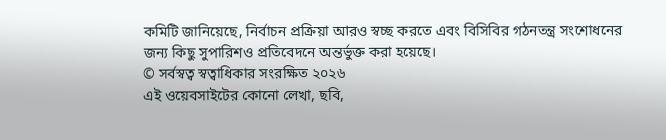কমিটি জানিয়েছে, নির্বাচন প্রক্রিয়া আরও স্বচ্ছ করতে এবং বিসিবির গঠনতন্ত্র সংশোধনের জন্য কিছু সুপারিশও প্রতিবেদনে অন্তর্ভুক্ত করা হয়েছে।
© সর্বস্বত্ব স্বত্বাধিকার সংরক্ষিত ২০২৬
এই ওয়েবসাইটের কোনো লেখা, ছবি,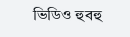ভিডিও হুবহু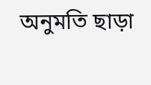অনুমতি ছাড়া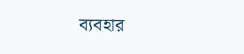ব্যবহার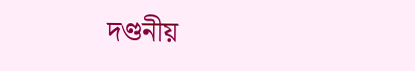দণ্ডনীয়